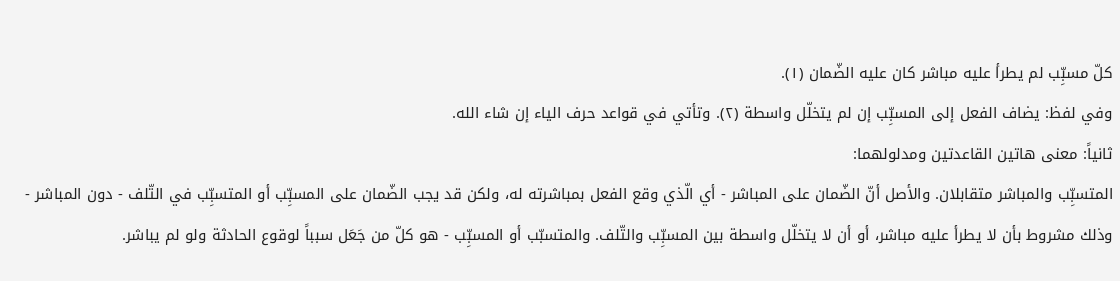كلّ مسبِّب لم يطرأ عليه مباشر كان عليه الضّمان (١).
وفي لفظ: يضاف الفعل إلى المسبِّب إن لم يتخلّل واسطة (٢). وتأتي في قواعد حرف الياء إن شاء الله.
ثانياً: معنى هاتين القاعدتين ومدلولهما:
المتسبِّب والمباشر متقابلان. والأصل أنّ الضّمان على المباشر - أي الّذي وقع الفعل بمباشرته له، ولكن قد يجب الضّمان على المسبِّب أو المتسبِّب في التّلف - دون المباشر - وذلك مشروط بأن لا يطرأ عليه مباشر، أو أن لا يتخلّل واسطة بين المسبِّب والتّلف. والمتسبّب أو المسبِّب - هو كلّ من جَعَل سبباً لوقوع الحادثة ولو لم يباشر.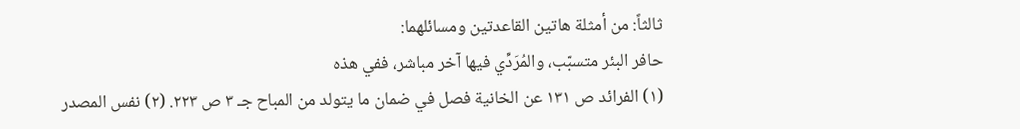ثالثاً: من أمثلة هاتين القاعدتين ومسائلهما:
حافر البئر متسبّب، والمُرَدِّي فيها آخر مباشر، ففي هذه
(١) الفرائد ص ١٣١ عن الخانية فصل في ضمان ما يتولد من المباح جـ ٣ ص ٢٢٣. (٢) نفس المصدر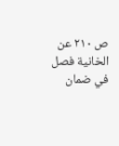ص ٢١٠ عن الخانية فصل في ضمان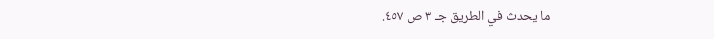ما يحدث في الطريق جـ ٣ ص ٤٥٧.